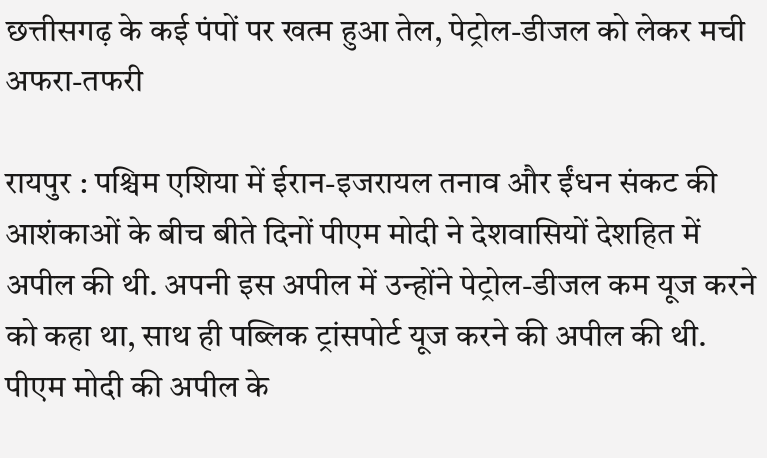छत्तीसगढ़ के कई पंपों पर खत्म हुआ तेल, पेट्रोल-डीजल को लेकर मची अफरा-तफरी

रायपुर : पश्चिम एशिया में ईरान-इजरायल तनाव और ईंधन संकट की आशंकाओं के बीच बीते दिनों पीएम मोदी ने देशवासियों देशहित में अपील की थी. अपनी इस अपील में उन्होंने पेट्रोल-डीजल कम यूज करने को कहा था, साथ ही पब्लिक ट्रांसपोर्ट यूज करने की अपील की थी. पीएम मोदी की अपील के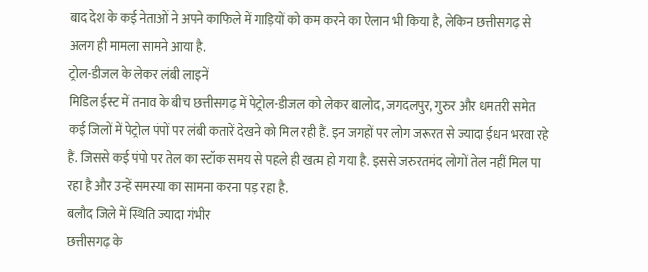बाद देश के कई नेताओं ने अपने काफिले में गाड़ियों को कम करने का ऐलान भी किया है, लेकिन छत्तीसगढ़ से अलग ही मामला सामने आया है.
ट्रोल-डीजल के लेकर लंबी लाइनें
मिडिल ईस्ट में तनाव के बीच छत्तीसगढ़ में पेट्रोल-डीजल को लेकर बालोद, जगदलपुर, गुरुर और धमतरी समेत कई जिलों में पेट्रोल पंपों पर लंबी कतारें देखने को मिल रही हैं. इन जगहों पर लोग जरूरत से ज्यादा ईधन भरवा रहे हैं. जिससे कई पंपो पर तेल का स्टॉक समय से पहले ही खत्म हो गया है. इससे जरुरतमंद लोगों तेल नहीं मिल पा रहा है और उन्हें समस्या का सामना करना पड़ रहा है.
बलौद जिले में स्थिति ज्यादा गंभीर
छत्तीसगढ़ के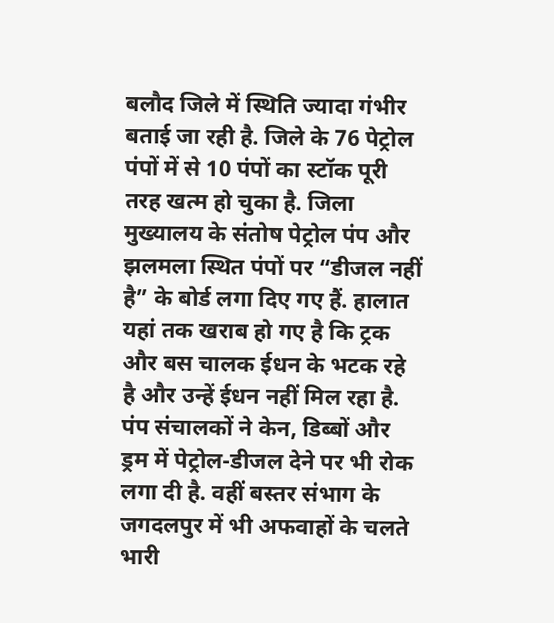बलौद जिले में स्थिति ज्यादा गंभीर बताई जा रही है. जिले के 76 पेट्रोल पंपों में से 10 पंपों का स्टॉक पूरी तरह खत्म हो चुका है. जिला मुख्यालय के संतोष पेट्रोल पंप और झलमला स्थित पंपों पर “डीजल नहीं है” के बोर्ड लगा दिए गए हैं. हालात यहां तक खराब हो गए है कि ट्रक और बस चालक ईधन के भटक रहे है और उन्हें ईधन नहीं मिल रहा है.
पंप संचालकों ने केन, डिब्बों और ड्रम में पेट्रोल-डीजल देने पर भी रोक लगा दी है. वहीं बस्तर संभाग के जगदलपुर में भी अफवाहों के चलते भारी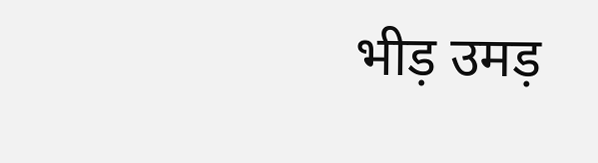भीड़ उमड़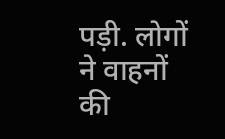पड़ी. लोगों ने वाहनों की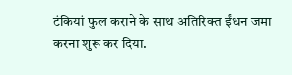टंकियां फुल कराने के साथ अतिरिक्त ईंधन जमा करना शुरू कर दिया.